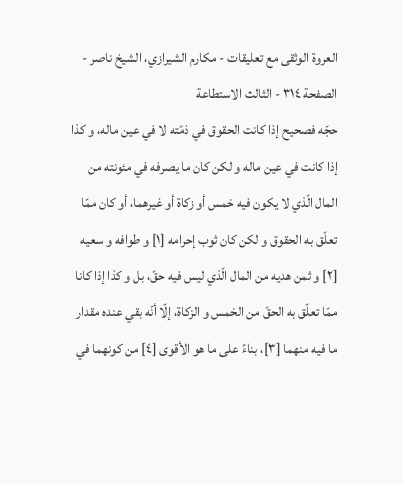العروة الوثقى مع تعليقات - مكارم الشيرازي، الشيخ ناصر - الصفحة ٣١٤ - الثالث الاستطاعة
حجّه فصحيح إذا كانت الحقوق في ذمّته لا في عين ماله، و كذا إذا كانت في عين ماله و لكن كان ما يصرفه في مئونته من المال الّذي لا يكون فيه خمس أو زكاة أو غيرهما، أو كان ممّا تعلّق به الحقوق و لكن كان ثوب إحرامه [١] و طوافه و سعيه [٢] و ثمن هديه من المال الّذي ليس فيه حقّ، بل و كذا إذا كانا ممّا تعلّق به الحقّ من الخمس و الزكاة، إلّا أنّه بقي عنده مقدار ما فيه منهما [٣]، بناءً على ما هو الأقوى [٤] من كونهما في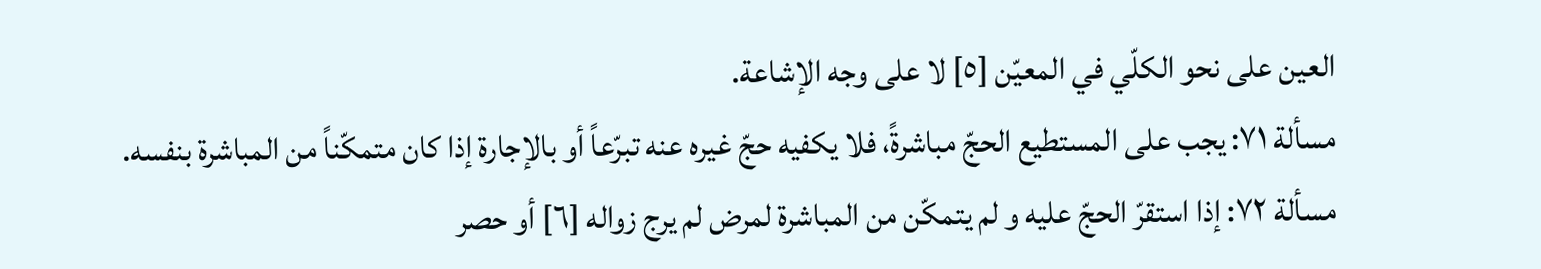العين على نحو الكلّي في المعيّن [٥] لا على وجه الإشاعة.
مسألة ٧١: يجب على المستطيع الحجّ مباشرةً، فلا يكفيه حجّ غيره عنه تبرّعاً أو بالإجارة إذا كان متمكّناً من المباشرة بنفسه.
مسألة ٧٢: إذا استقرّ الحجّ عليه و لم يتمكّن من المباشرة لمرض لم يرج زواله [٦] أو حصر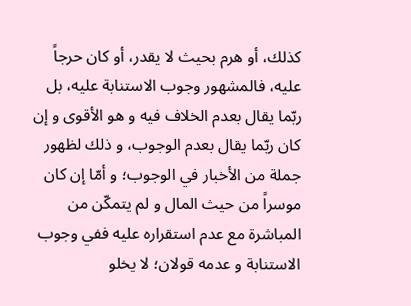كذلك، أو هرم بحيث لا يقدر، أو كان حرجاً عليه، فالمشهور وجوب الاستنابة عليه، بل ربّما يقال بعدم الخلاف فيه و هو الأقوى و إن كان ربّما يقال بعدم الوجوب، و ذلك لظهور جملة من الأخبار في الوجوب؛ و أمّا إن كان موسراً من حيث المال و لم يتمكّن من المباشرة مع عدم استقراره عليه ففي وجوب الاستنابة و عدمه قولان؛ لا يخلو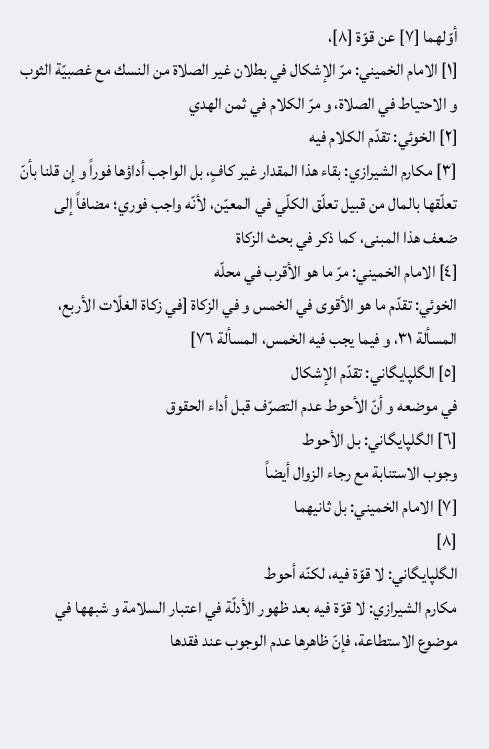أوّلهما [٧] عن قوّة [٨]،
[١] الامام الخميني: مرّ الإشكال في بطلان غير الصلاة من النسك مع غصبيّة الثوب و الاحتياط في الصلاة، و مرّ الكلام في ثمن الهدي
[٢] الخوئي: تقدّم الكلام فيه
[٣] مكارم الشيرازي: بقاء هذا المقدار غير كافٍ، بل الواجب أداؤها فوراً و إن قلنا بأنّ تعلّقها بالمال من قبيل تعلّق الكلّي في المعيّن، لأنّه واجب فوري؛ مضافاً إلى ضعف هذا المبنى، كما ذكر في بحث الزكاة
[٤] الامام الخميني: مرّ ما هو الأقرب في محلّه
الخوئي: تقدّم ما هو الأقوى في الخمس و في الزكاة [في زكاة الغلّات الأربع،
المسألة ٣١، و فيما يجب فيه الخمس، المسألة ٧٦]
[٥] الگلپايگاني: تقدّم الإشكال
في موضعه و أنّ الأحوط عدم التصرّف قبل أداء الحقوق
[٦] الگلپايگاني: بل الأحوط
وجوب الاستنابة مع رجاء الزوال أيضاً
[٧] الامام الخميني: بل ثانيهما
[٨]
الگلپايگاني: لا قوّة فيه، لكنّه أحوط
مكارم الشيرازي: لا قوّة فيه بعد ظهور الأدلّة في اعتبار السلامة و شبهها في موضوع الاستطاعة، فإنّ ظاهرها عدم الوجوب عند فقدها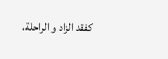كفقد الزاد و الراحلة،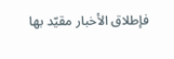فإطلاق الأخبار مقيّد بها